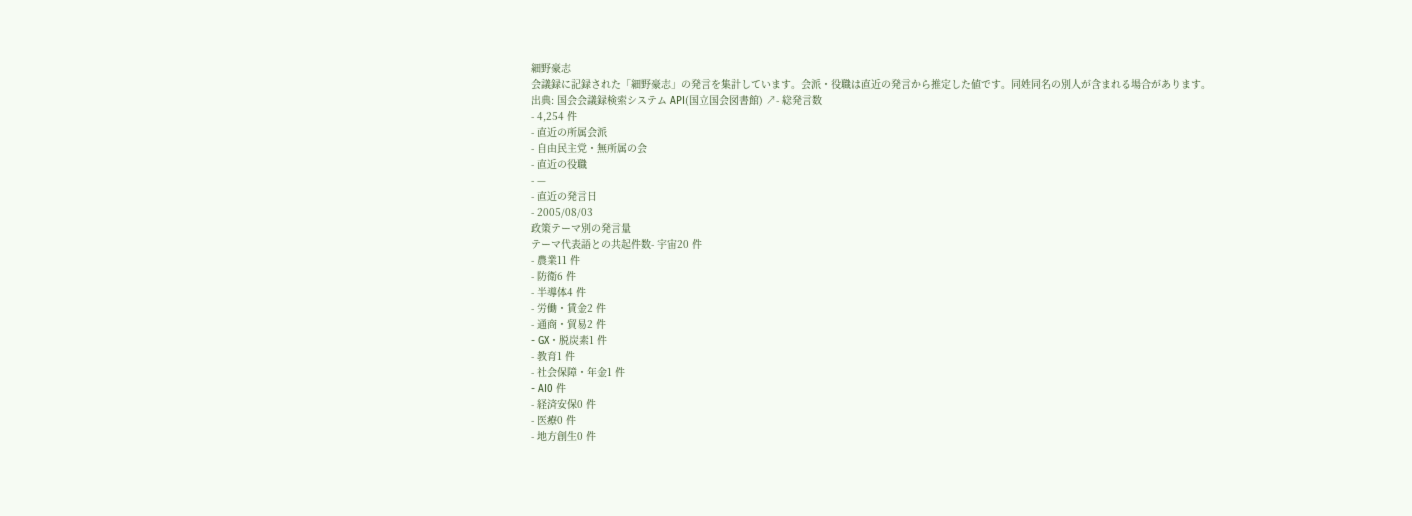細野豪志
会議録に記録された「細野豪志」の発言を集計しています。会派・役職は直近の発言から推定した値です。同姓同名の別人が含まれる場合があります。
出典: 国会会議録検索システム API(国立国会図書館) ↗- 総発言数
- 4,254 件
- 直近の所属会派
- 自由民主党・無所属の会
- 直近の役職
- —
- 直近の発言日
- 2005/08/03
政策テーマ別の発言量
テーマ代表語との共起件数- 宇宙20 件
- 農業11 件
- 防衛6 件
- 半導体4 件
- 労働・賃金2 件
- 通商・貿易2 件
- GX・脱炭素1 件
- 教育1 件
- 社会保障・年金1 件
- AI0 件
- 経済安保0 件
- 医療0 件
- 地方創生0 件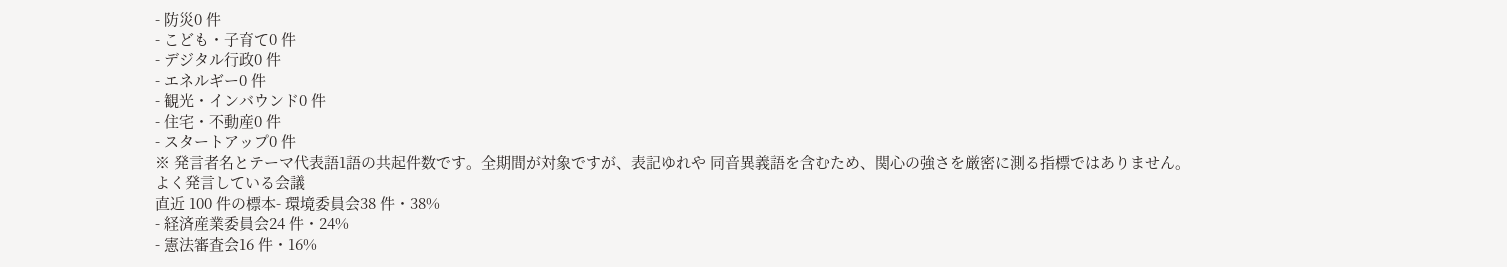- 防災0 件
- こども・子育て0 件
- デジタル行政0 件
- エネルギー0 件
- 観光・インバウンド0 件
- 住宅・不動産0 件
- スタートアップ0 件
※ 発言者名とテーマ代表語1語の共起件数です。全期間が対象ですが、表記ゆれや 同音異義語を含むため、関心の強さを厳密に測る指標ではありません。
よく発言している会議
直近 100 件の標本- 環境委員会38 件・38%
- 経済産業委員会24 件・24%
- 憲法審査会16 件・16%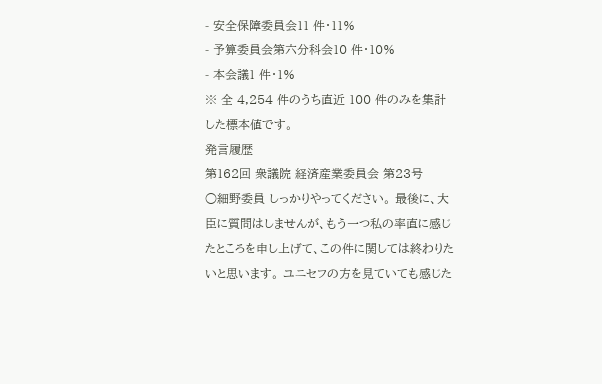- 安全保障委員会11 件・11%
- 予算委員会第六分科会10 件・10%
- 本会議1 件・1%
※ 全 4,254 件のうち直近 100 件のみを集計した標本値です。
発言履歴
第162回 衆議院 経済産業委員会 第23号
○細野委員 しっかりやってください。 最後に、大臣に質問はしませんが、もう一つ私の率直に感じたところを申し上げて、この件に関しては終わりたいと思います。 ユニセフの方を見ていても感じた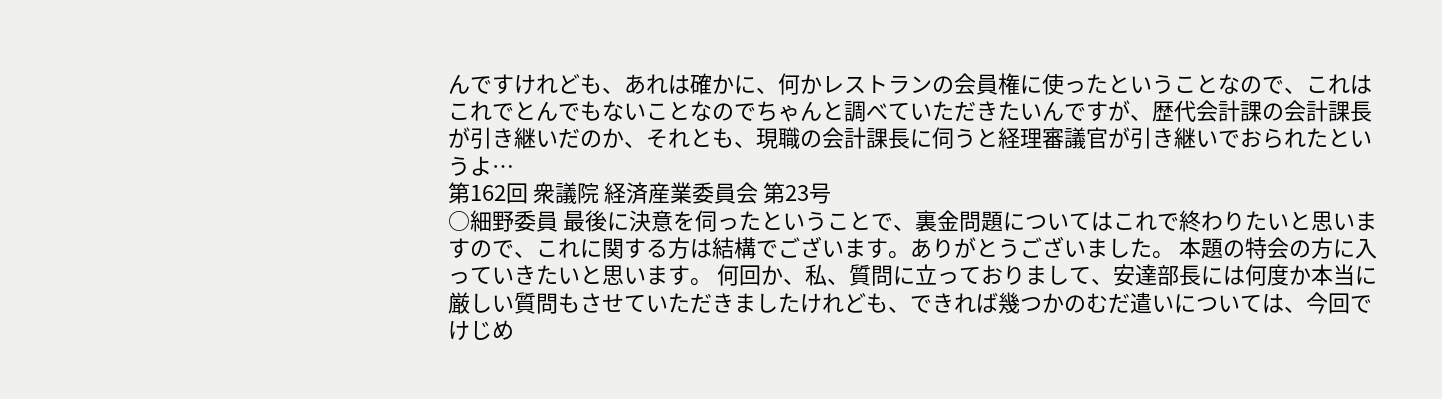んですけれども、あれは確かに、何かレストランの会員権に使ったということなので、これはこれでとんでもないことなのでちゃんと調べていただきたいんですが、歴代会計課の会計課長が引き継いだのか、それとも、現職の会計課長に伺うと経理審議官が引き継いでおられたというよ…
第162回 衆議院 経済産業委員会 第23号
○細野委員 最後に決意を伺ったということで、裏金問題についてはこれで終わりたいと思いますので、これに関する方は結構でございます。ありがとうございました。 本題の特会の方に入っていきたいと思います。 何回か、私、質問に立っておりまして、安達部長には何度か本当に厳しい質問もさせていただきましたけれども、できれば幾つかのむだ遣いについては、今回でけじめ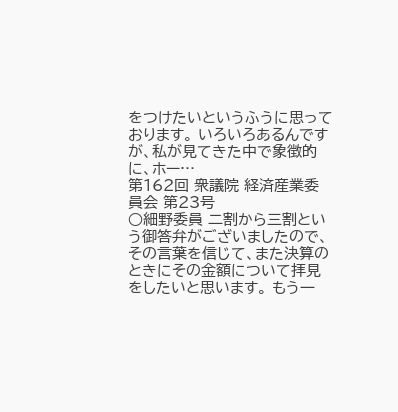をつけたいというふうに思っております。 いろいろあるんですが、私が見てきた中で象徴的に、ホー…
第162回 衆議院 経済産業委員会 第23号
○細野委員 二割から三割という御答弁がございましたので、その言葉を信じて、また決算のときにその金額について拝見をしたいと思います。 もう一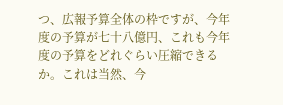つ、広報予算全体の枠ですが、今年度の予算が七十八億円、これも今年度の予算をどれぐらい圧縮できるか。これは当然、今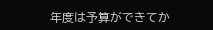年度は予算ができてか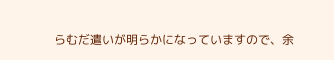らむだ遣いが明らかになっていますので、余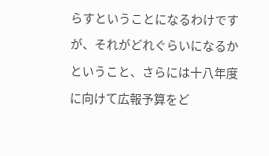らすということになるわけですが、それがどれぐらいになるかということ、さらには十八年度に向けて広報予算をど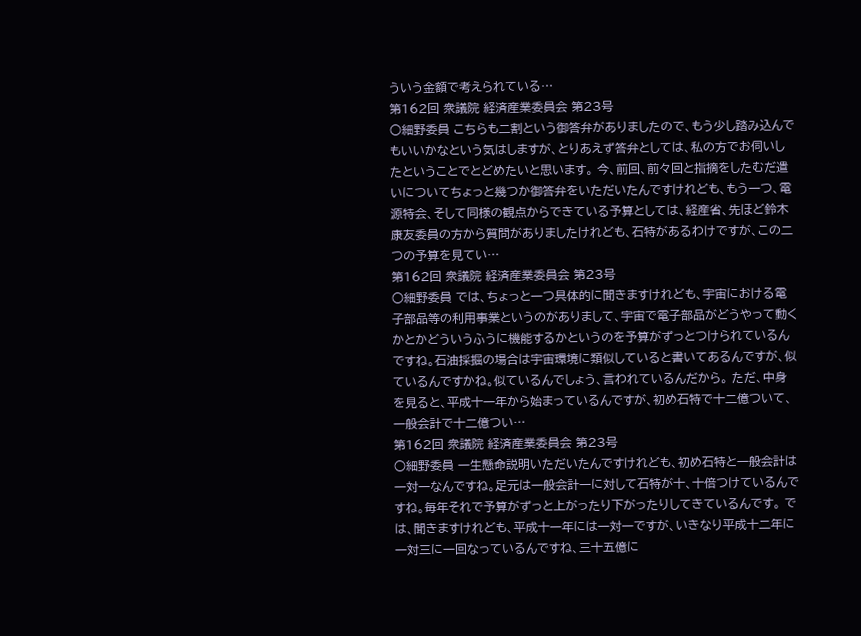ういう金額で考えられている…
第162回 衆議院 経済産業委員会 第23号
○細野委員 こちらも二割という御答弁がありましたので、もう少し踏み込んでもいいかなという気はしますが、とりあえず答弁としては、私の方でお伺いしたということでとどめたいと思います。 今、前回、前々回と指摘をしたむだ遣いについてちょっと幾つか御答弁をいただいたんですけれども、もう一つ、電源特会、そして同様の観点からできている予算としては、経産省、先ほど鈴木康友委員の方から質問がありましたけれども、石特があるわけですが、この二つの予算を見てい…
第162回 衆議院 経済産業委員会 第23号
○細野委員 では、ちょっと一つ具体的に聞きますけれども、宇宙における電子部品等の利用事業というのがありまして、宇宙で電子部品がどうやって動くかとかどういうふうに機能するかというのを予算がずっとつけられているんですね。石油採掘の場合は宇宙環境に類似していると書いてあるんですが、似ているんですかね。似ているんでしょう、言われているんだから。 ただ、中身を見ると、平成十一年から始まっているんですが、初め石特で十二億ついて、一般会計で十二億つい…
第162回 衆議院 経済産業委員会 第23号
○細野委員 一生懸命説明いただいたんですけれども、初め石特と一般会計は一対一なんですね。足元は一般会計一に対して石特が十、十倍つけているんですね。毎年それで予算がずっと上がったり下がったりしてきているんです。 では、聞きますけれども、平成十一年には一対一ですが、いきなり平成十二年に一対三に一回なっているんですね、三十五億に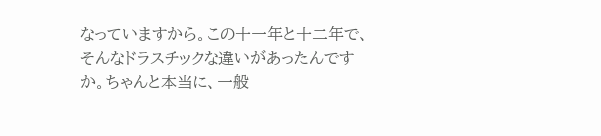なっていますから。この十一年と十二年で、そんなドラスチックな違いがあったんですか。ちゃんと本当に、一般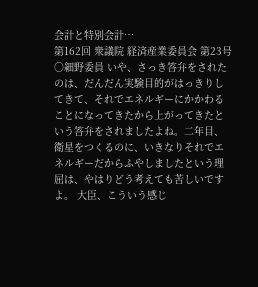会計と特別会計…
第162回 衆議院 経済産業委員会 第23号
○細野委員 いや、さっき答弁をされたのは、だんだん実験目的がはっきりしてきて、それでエネルギーにかかわることになってきたから上がってきたという答弁をされましたよね。二年目、衛星をつくるのに、いきなりそれでエネルギーだからふやしましたという理屈は、やはりどう考えても苦しいですよ。 大臣、こういう感じ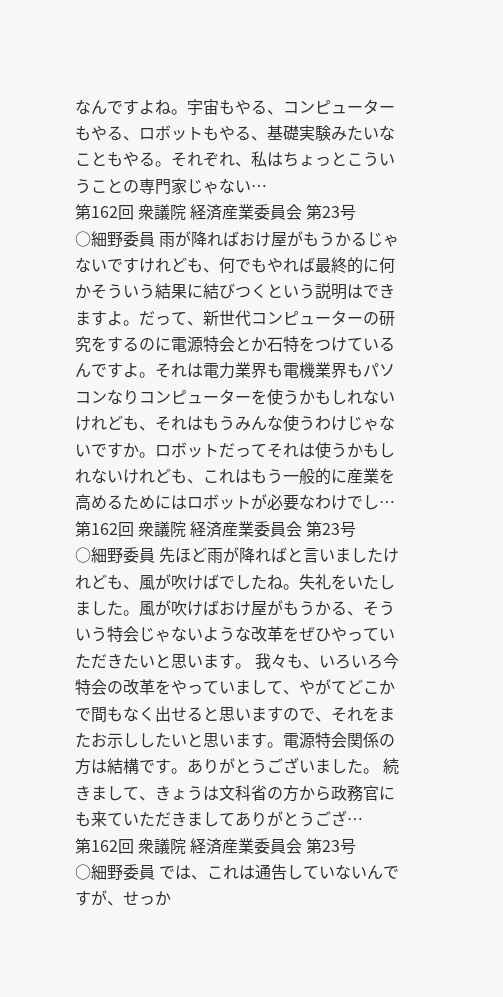なんですよね。宇宙もやる、コンピューターもやる、ロボットもやる、基礎実験みたいなこともやる。それぞれ、私はちょっとこういうことの専門家じゃない…
第162回 衆議院 経済産業委員会 第23号
○細野委員 雨が降ればおけ屋がもうかるじゃないですけれども、何でもやれば最終的に何かそういう結果に結びつくという説明はできますよ。だって、新世代コンピューターの研究をするのに電源特会とか石特をつけているんですよ。それは電力業界も電機業界もパソコンなりコンピューターを使うかもしれないけれども、それはもうみんな使うわけじゃないですか。ロボットだってそれは使うかもしれないけれども、これはもう一般的に産業を高めるためにはロボットが必要なわけでし…
第162回 衆議院 経済産業委員会 第23号
○細野委員 先ほど雨が降ればと言いましたけれども、風が吹けばでしたね。失礼をいたしました。風が吹けばおけ屋がもうかる、そういう特会じゃないような改革をぜひやっていただきたいと思います。 我々も、いろいろ今特会の改革をやっていまして、やがてどこかで間もなく出せると思いますので、それをまたお示ししたいと思います。電源特会関係の方は結構です。ありがとうございました。 続きまして、きょうは文科省の方から政務官にも来ていただきましてありがとうござ…
第162回 衆議院 経済産業委員会 第23号
○細野委員 では、これは通告していないんですが、せっか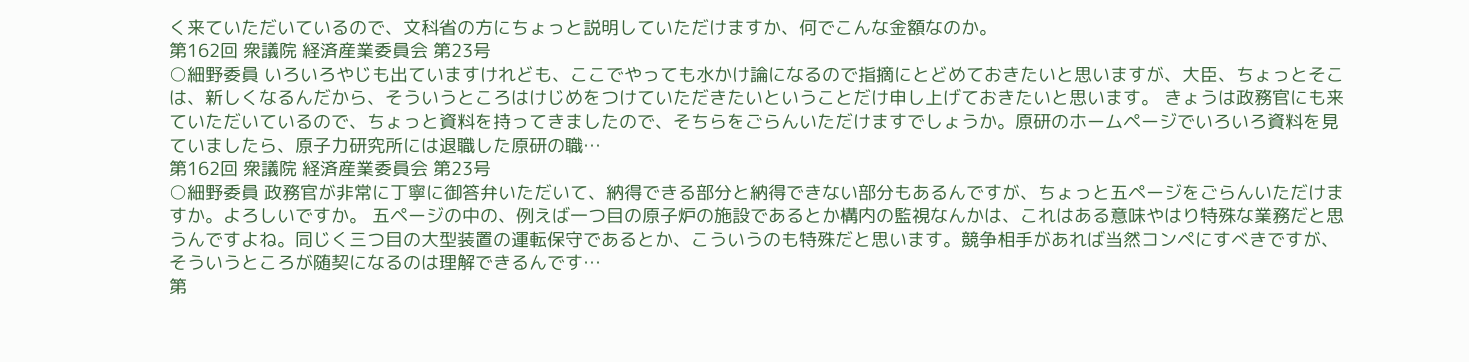く来ていただいているので、文科省の方にちょっと説明していただけますか、何でこんな金額なのか。
第162回 衆議院 経済産業委員会 第23号
○細野委員 いろいろやじも出ていますけれども、ここでやっても水かけ論になるので指摘にとどめておきたいと思いますが、大臣、ちょっとそこは、新しくなるんだから、そういうところはけじめをつけていただきたいということだけ申し上げておきたいと思います。 きょうは政務官にも来ていただいているので、ちょっと資料を持ってきましたので、そちらをごらんいただけますでしょうか。原研のホームページでいろいろ資料を見ていましたら、原子力研究所には退職した原研の職…
第162回 衆議院 経済産業委員会 第23号
○細野委員 政務官が非常に丁寧に御答弁いただいて、納得できる部分と納得できない部分もあるんですが、ちょっと五ページをごらんいただけますか。よろしいですか。 五ページの中の、例えば一つ目の原子炉の施設であるとか構内の監視なんかは、これはある意味やはり特殊な業務だと思うんですよね。同じく三つ目の大型装置の運転保守であるとか、こういうのも特殊だと思います。競争相手があれば当然コンペにすべきですが、そういうところが随契になるのは理解できるんです…
第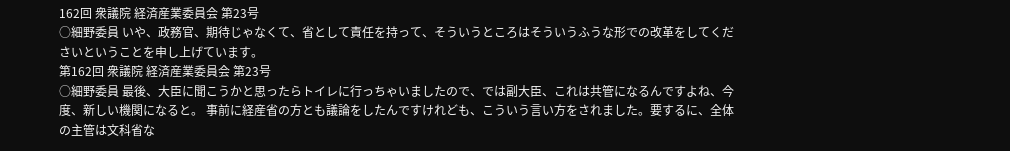162回 衆議院 経済産業委員会 第23号
○細野委員 いや、政務官、期待じゃなくて、省として責任を持って、そういうところはそういうふうな形での改革をしてくださいということを申し上げています。
第162回 衆議院 経済産業委員会 第23号
○細野委員 最後、大臣に聞こうかと思ったらトイレに行っちゃいましたので、では副大臣、これは共管になるんですよね、今度、新しい機関になると。 事前に経産省の方とも議論をしたんですけれども、こういう言い方をされました。要するに、全体の主管は文科省な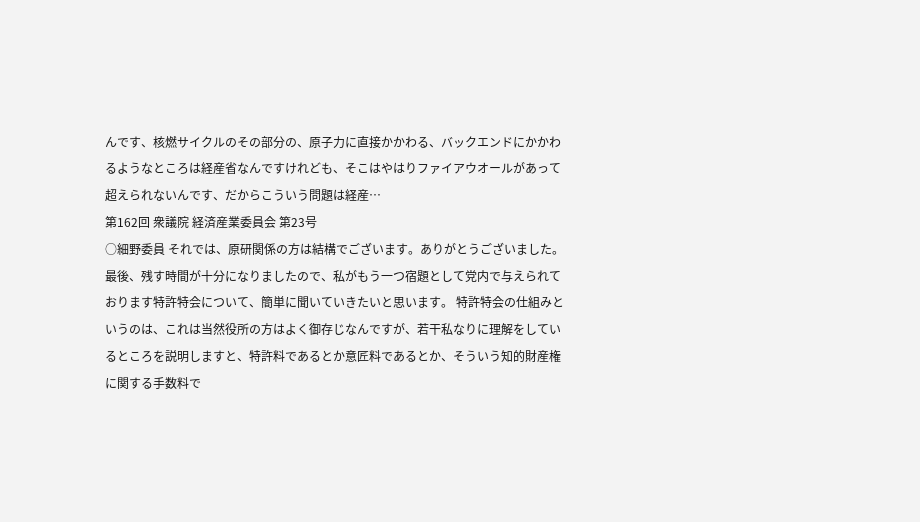んです、核燃サイクルのその部分の、原子力に直接かかわる、バックエンドにかかわるようなところは経産省なんですけれども、そこはやはりファイアウオールがあって超えられないんです、だからこういう問題は経産…
第162回 衆議院 経済産業委員会 第23号
○細野委員 それでは、原研関係の方は結構でございます。ありがとうございました。 最後、残す時間が十分になりましたので、私がもう一つ宿題として党内で与えられております特許特会について、簡単に聞いていきたいと思います。 特許特会の仕組みというのは、これは当然役所の方はよく御存じなんですが、若干私なりに理解をしているところを説明しますと、特許料であるとか意匠料であるとか、そういう知的財産権に関する手数料で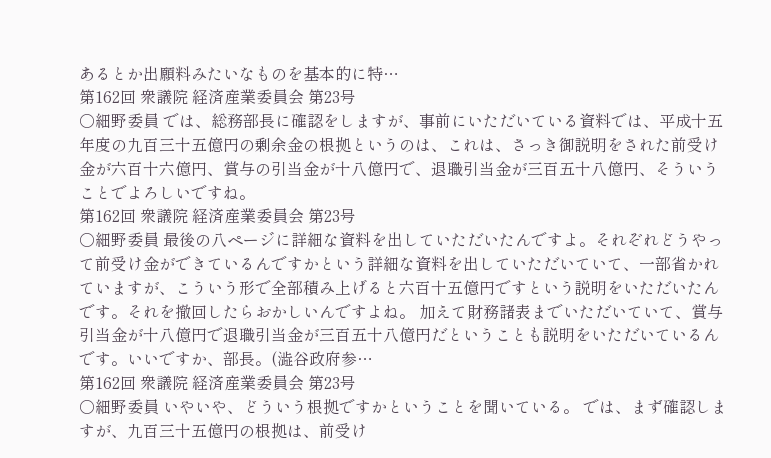あるとか出願料みたいなものを基本的に特…
第162回 衆議院 経済産業委員会 第23号
○細野委員 では、総務部長に確認をしますが、事前にいただいている資料では、平成十五年度の九百三十五億円の剰余金の根拠というのは、これは、さっき御説明をされた前受け金が六百十六億円、賞与の引当金が十八億円で、退職引当金が三百五十八億円、そういうことでよろしいですね。
第162回 衆議院 経済産業委員会 第23号
○細野委員 最後の八ページに詳細な資料を出していただいたんですよ。それぞれどうやって前受け金ができているんですかという詳細な資料を出していただいていて、一部省かれていますが、こういう形で全部積み上げると六百十五億円ですという説明をいただいたんです。それを撤回したらおかしいんですよね。 加えて財務諸表までいただいていて、賞与引当金が十八億円で退職引当金が三百五十八億円だということも説明をいただいているんです。いいですか、部長。(澁谷政府参…
第162回 衆議院 経済産業委員会 第23号
○細野委員 いやいや、どういう根拠ですかということを聞いている。 では、まず確認しますが、九百三十五億円の根拠は、前受け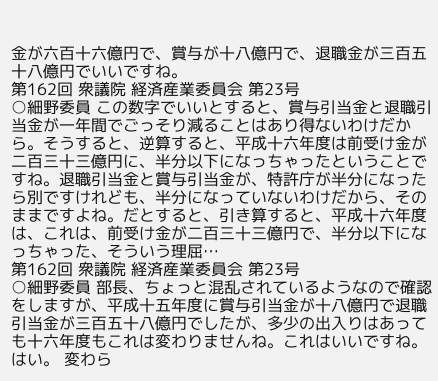金が六百十六億円で、賞与が十八億円で、退職金が三百五十八億円でいいですね。
第162回 衆議院 経済産業委員会 第23号
○細野委員 この数字でいいとすると、賞与引当金と退職引当金が一年間でごっそり減ることはあり得ないわけだから。そうすると、逆算すると、平成十六年度は前受け金が二百三十三億円に、半分以下になっちゃったということですね。退職引当金と賞与引当金が、特許庁が半分になったら別ですけれども、半分になっていないわけだから、そのままですよね。だとすると、引き算すると、平成十六年度は、これは、前受け金が二百三十三億円で、半分以下になっちゃった、そういう理屈…
第162回 衆議院 経済産業委員会 第23号
○細野委員 部長、ちょっと混乱されているようなので確認をしますが、平成十五年度に賞与引当金が十八億円で退職引当金が三百五十八億円でしたが、多少の出入りはあっても十六年度もこれは変わりませんね。これはいいですね。はい。 変わら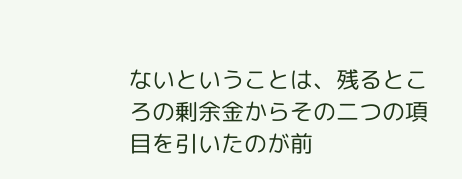ないということは、残るところの剰余金からその二つの項目を引いたのが前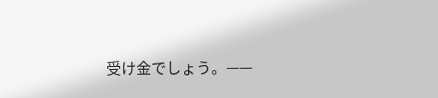受け金でしょう。——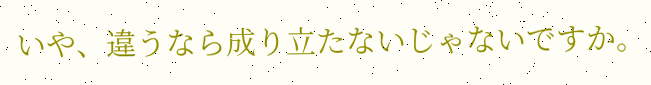いや、違うなら成り立たないじゃないですか。